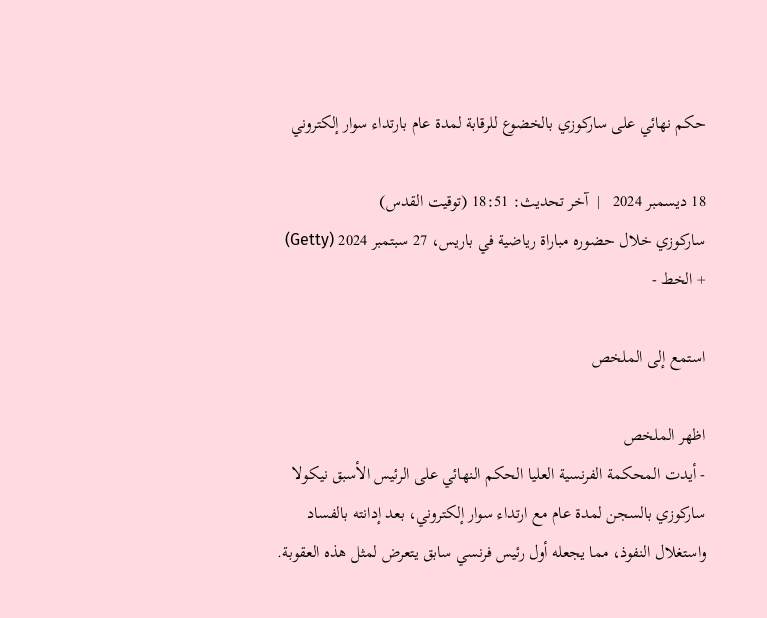حكم نهائي على ساركوزي بالخضوع للرقابة لمدة عام بارتداء سوار إلكتروني

18 ديسمبر 2024   |  آخر تحديث: 18:51 (توقيت القدس)
ساركوزي خلال حضوره مباراة رياضية في باريس، 27 سبتمبر 2024 (Getty)
+ الخط -

استمع إلى الملخص

اظهر الملخص
- أيدت المحكمة الفرنسية العليا الحكم النهائي على الرئيس الأسبق نيكولا ساركوزي بالسجن لمدة عام مع ارتداء سوار إلكتروني، بعد إدانته بالفساد واستغلال النفوذ، مما يجعله أول رئيس فرنسي سابق يتعرض لمثل هذه العقوبة.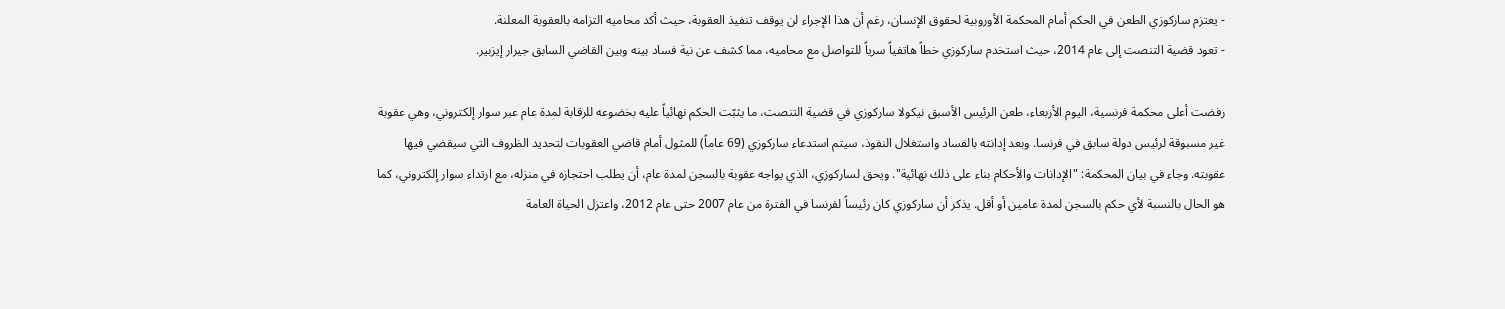- يعتزم ساركوزي الطعن في الحكم أمام المحكمة الأوروبية لحقوق الإنسان، رغم أن هذا الإجراء لن يوقف تنفيذ العقوبة، حيث أكد محاميه التزامه بالعقوبة المعلنة.
- تعود قضية التنصت إلى عام 2014، حيث استخدم ساركوزي خطاً هاتفياً سرياً للتواصل مع محاميه، مما كشف عن نية فساد بينه وبين القاضي السابق جيرار إيزبير.

رفضت أعلى محكمة فرنسية، اليوم الأربعاء، طعن الرئيس الأسبق نيكولا ساركوزي في قضية التنصت، ما يثبّت الحكم نهائياً عليه بخضوعه للرقابة لمدة عام عبر سوار إلكتروني، وهي عقوبة غير مسبوقة لرئيس دولة سابق في فرنسا. وبعد إدانته بالفساد واستغلال النفوذ، سيتم استدعاء ساركوزي (69 عاماً) للمثول أمام قاضي العقوبات لتحديد الظروف التي سيقضي فيها عقوبته. وجاء في بيان المحكمة: "الإدانات والأحكام بناء على ذلك نهائية". ويحق لساركوزي، الذي يواجه عقوبة بالسجن لمدة عام، أن يطلب احتجازه في منزله، مع ارتداء سوار إلكتروني، كما هو الحال بالنسبة لأي حكم بالسجن لمدة عامين أو أقل. يذكر أن ساركوزي كان رئيساً لفرنسا في الفترة من عام 2007 حتى عام 2012، واعتزل الحياة العامة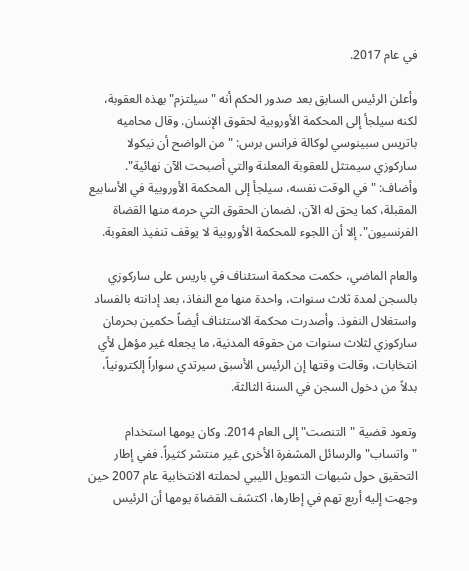في عام 2017.

وأعلن الرئيس السابق بعد صدور الحكم أنه "سيلتزم" بهذه العقوبة، لكنه سيلجأ إلى المحكمة الأوروبية لحقوق الإنسان. وقال محاميه باتريس سبينوسي لوكالة فرانس برس: "من الواضح أن نيكولا ساركوزي سيمتثل للعقوبة المعلنة والتي أصبحت الآن نهائية". وأضاف: "في الوقت نفسه، سيلجأ إلى المحكمة الأوروبية في الأسابيع المقبلة، كما يحق له الآن، لضمان الحقوق التي حرمه منها القضاة الفرنسيون". إلا أن اللجوء للمحكمة الأوروبية لا يوقف تنفيذ العقوبة.

والعام الماضي، حكمت محكمة استئناف في باريس على ساركوزي بالسجن لمدة ثلاث سنوات، واحدة منها مع النفاذ، بعد إدانته بالفساد واستغلال النفوذ. وأصدرت محكمة الاستئناف أيضاً حكمين بحرمان ساركوزي لثلاث سنوات من حقوقه المدنية، ما يجعله غير مؤهل لأي انتخابات، وقالت وقتها إن الرئيس الأسبق سيرتدي سواراً إلكترونياً، بدلاً من دخول السجن في السنة الثالثة.

وتعود قضية "التنصت" إلى العام 2014. وكان يومها استخدام "واتساب" والرسائل المشفرة الأخرى غير منتشر كثيراً. ففي إطار التحقيق حول شبهات التمويل الليبي لحملته الانتخابية عام 2007 حين وجهت إليه أربع تهم في إطارها، اكتشف القضاة يومها أن الرئيس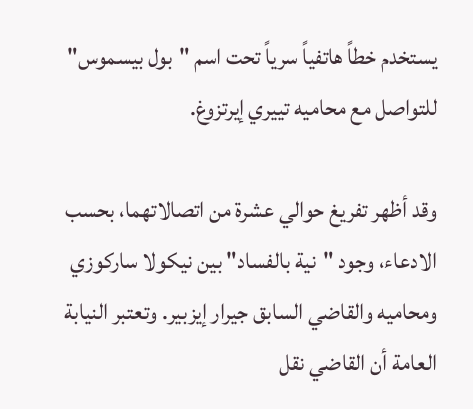يستخدم خطاً هاتفياً سرياً تحت اسم "بول بيسموس" للتواصل مع محاميه تييري إيرتزوغ.

وقد أظهر تفريغ حوالي عشرة من اتصالاتهما، بحسب الادعاء، وجود "نية بالفساد" بين نيكولا ساركوزي ومحاميه والقاضي السابق جيرار إيزبير. وتعتبر النيابة العامة أن القاضي نقل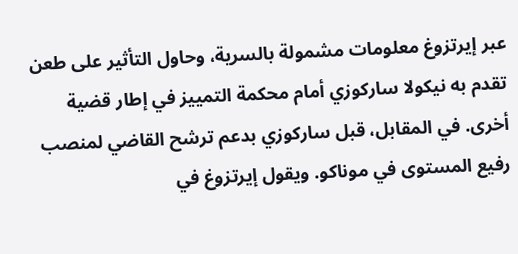عبر إيرتزوغ معلومات مشمولة بالسرية، وحاول التأثير على طعن تقدم به نيكولا ساركوزي أمام محكمة التمييز في إطار قضية أخرى. في المقابل، قبل ساركوزي بدعم ترشح القاضي لمنصب رفيع المستوى في موناكو. ويقول إيرتزوغ في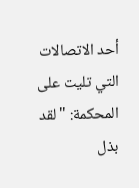أحد الاتصالات التي تليت على المحكمة: "لقد بذل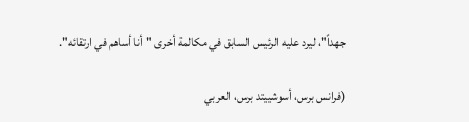جهداً"، ليرد عليه الرئيس السابق في مكالمة أخرى "أنا أساهم في ارتقائه".

(فرانس برس، أسوشييتد برس، العربي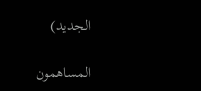الجديد)

المساهمون